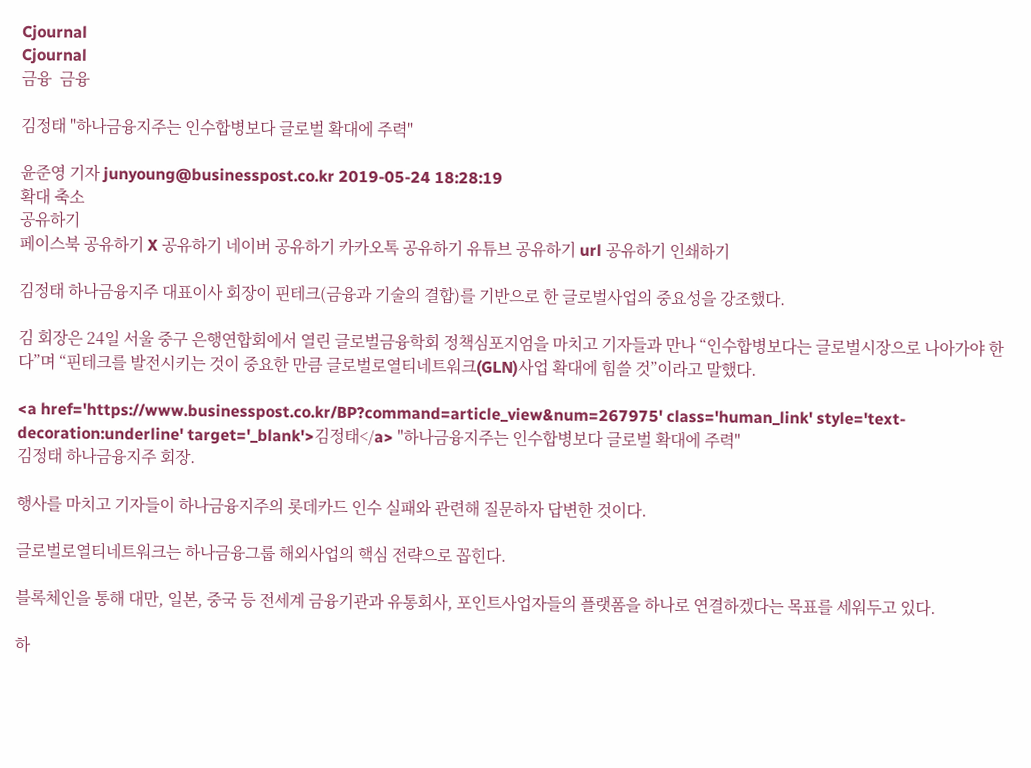Cjournal
Cjournal
금융  금융

김정태 "하나금융지주는 인수합병보다 글로벌 확대에 주력"

윤준영 기자 junyoung@businesspost.co.kr 2019-05-24 18:28:19
확대 축소
공유하기
페이스북 공유하기 X 공유하기 네이버 공유하기 카카오톡 공유하기 유튜브 공유하기 url 공유하기 인쇄하기

김정태 하나금융지주 대표이사 회장이 핀테크(금융과 기술의 결합)를 기반으로 한 글로벌사업의 중요성을 강조했다.

김 회장은 24일 서울 중구 은행연합회에서 열린 글로벌금융학회 정책심포지엄을 마치고 기자들과 만나 “인수합병보다는 글로벌시장으로 나아가야 한다”며 “핀테크를 발전시키는 것이 중요한 만큼 글로벌로열티네트워크(GLN)사업 확대에 힘쓸 것”이라고 말했다.

<a href='https://www.businesspost.co.kr/BP?command=article_view&num=267975' class='human_link' style='text-decoration:underline' target='_blank'>김정태</a> "하나금융지주는 인수합병보다 글로벌 확대에 주력"
김정태 하나금융지주 회장.

행사를 마치고 기자들이 하나금융지주의 롯데카드 인수 실패와 관련해 질문하자 답변한 것이다.

글로벌로열티네트워크는 하나금융그룹 해외사업의 핵심 전략으로 꼽힌다.

블록체인을 통해 대만, 일본, 중국 등 전세계 금융기관과 유통회사, 포인트사업자들의 플랫폼을 하나로 연결하겠다는 목표를 세워두고 있다.

하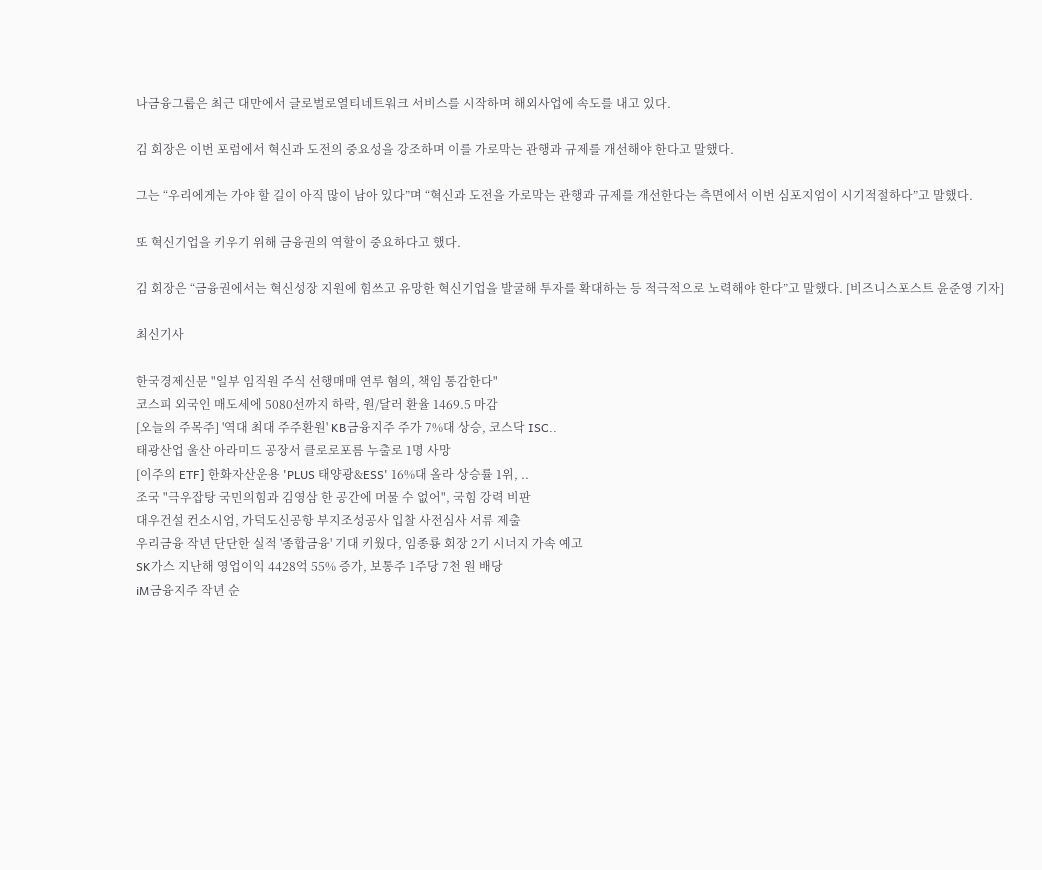나금융그룹은 최근 대만에서 글로벌로열티네트워크 서비스를 시작하며 해외사업에 속도를 내고 있다.

김 회장은 이번 포럼에서 혁신과 도전의 중요성을 강조하며 이를 가로막는 관행과 규제를 개선해야 한다고 말했다.

그는 “우리에게는 가야 할 길이 아직 많이 남아 있다”며 “혁신과 도전을 가로막는 관행과 규제를 개선한다는 측면에서 이번 심포지엄이 시기적절하다”고 말했다.

또 혁신기업을 키우기 위해 금융권의 역할이 중요하다고 했다.

김 회장은 “금융권에서는 혁신성장 지원에 힘쓰고 유망한 혁신기업을 발굴해 투자를 확대하는 등 적극적으로 노력해야 한다”고 말했다. [비즈니스포스트 윤준영 기자]

최신기사

한국경제신문 "일부 임직원 주식 선행매매 연루 혐의, 책임 통감한다"
코스피 외국인 매도세에 5080선까지 하락, 원/달러 환율 1469.5 마감
[오늘의 주목주] '역대 최대 주주환원' KB금융지주 주가 7%대 상승, 코스닥 ISC..
태광산업 울산 아라미드 공장서 클로로포름 누출로 1명 사망
[이주의 ETF] 한화자산운용 'PLUS 태양광&ESS' 16%대 올라 상승률 1위, ..
조국 "극우잡탕 국민의힘과 김영삼 한 공간에 머물 수 없어", 국힘 강력 비판
대우건설 컨소시엄, 가덕도신공항 부지조성공사 입찰 사전심사 서류 제출
우리금융 작년 단단한 실적 '종합금융' 기대 키웠다, 임종룡 회장 2기 시너지 가속 예고
SK가스 지난해 영업이익 4428억 55% 증가, 보통주 1주당 7천 원 배당
iM금융지주 작년 순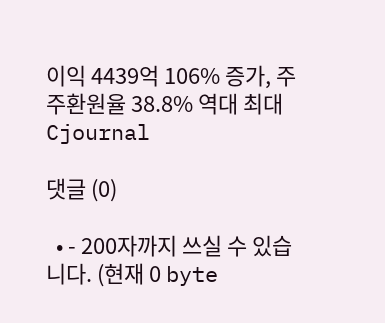이익 4439억 106% 증가, 주주환원율 38.8% 역대 최대
Cjournal

댓글 (0)

  • - 200자까지 쓰실 수 있습니다. (현재 0 byte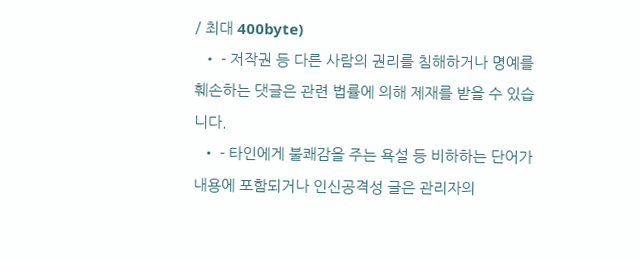/ 최대 400byte)
  • - 저작권 등 다른 사람의 권리를 침해하거나 명예를 훼손하는 댓글은 관련 법률에 의해 제재를 받을 수 있습니다.
  • - 타인에게 불쾌감을 주는 욕설 등 비하하는 단어가 내용에 포함되거나 인신공격성 글은 관리자의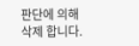판단에 의해 삭제 합니다.